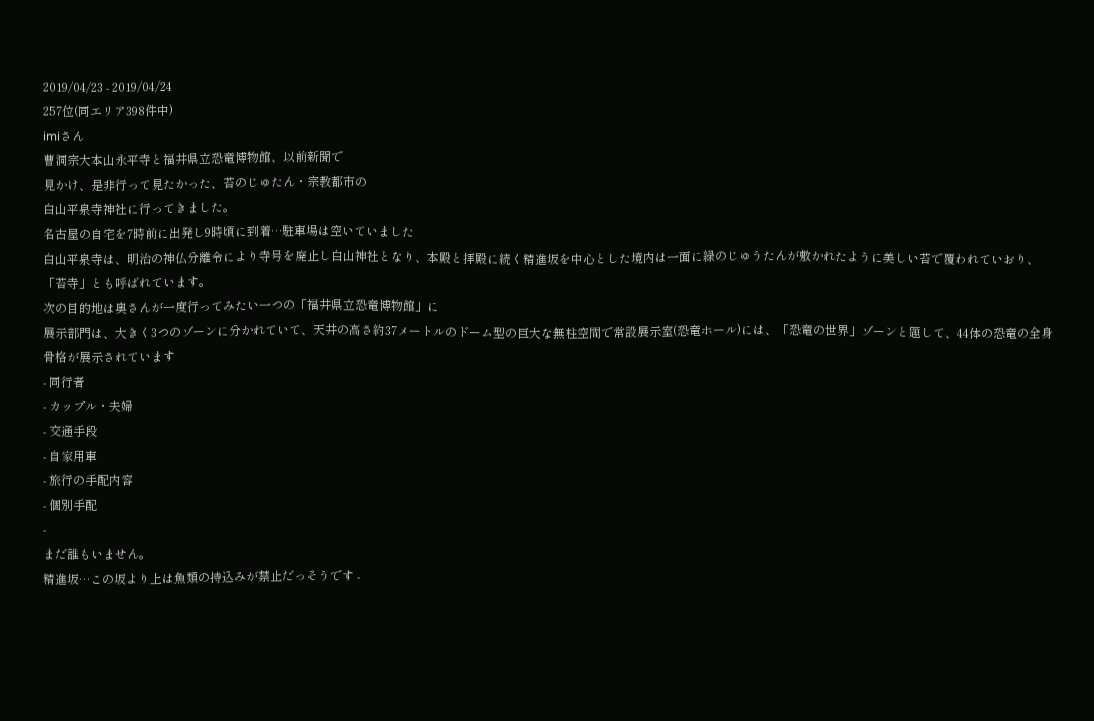2019/04/23 - 2019/04/24
257位(同エリア398件中)
imiさん
曹洞宗大本山永平寺と福井県立恐竜博物館、以前新聞で
見かけ、是非行って見たかった、苔のじゅたん・宗教都市の
白山平泉寺神社に行ってきました。
名古屋の自宅を7時前に出発し9時頃に到着…駐車場は空いていました
白山平泉寺は、明治の神仏分離令により寺号を廃止し白山神社となり、本殿と拝殿に続く精進坂を中心とした境内は一面に緑のじゅうたんが敷かれたように美しい苔で覆われていおり、「苔寺」とも呼ばれています。
次の目的地は奥さんが一度行ってみたい一つの「福井県立恐竜博物館」に
展示部門は、大きく3つのゾーンに分かれていて、天井の高さ約37メートルのドーム型の巨大な無柱空間で常設展示室(恐竜ホール)には、「恐竜の世界」ゾーンと題して、44体の恐竜の全身骨格が展示されています
- 同行者
- カップル・夫婦
- 交通手段
- 自家用車
- 旅行の手配内容
- 個別手配
-
まだ誰もいません。
精進坂…この坂より上は魚類の持込みが禁止だっそうです -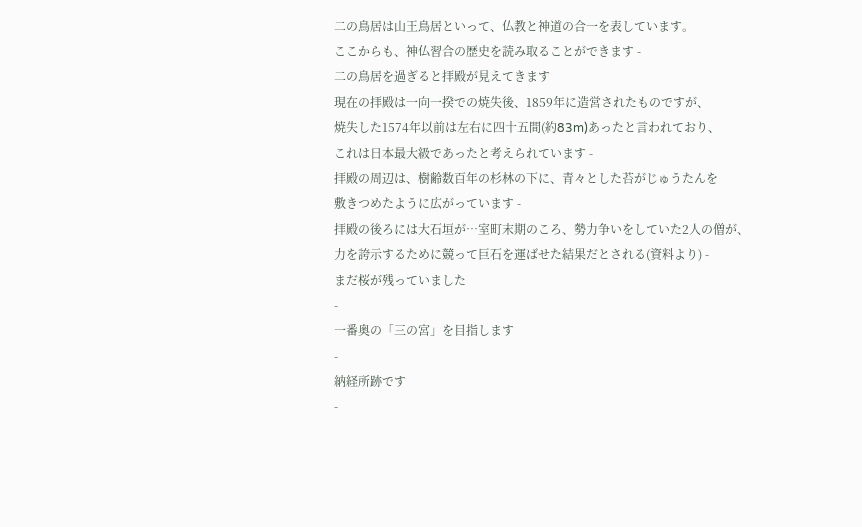二の鳥居は山王鳥居といって、仏教と神道の合一を表しています。
ここからも、神仏習合の歴史を読み取ることができます -
二の鳥居を過ぎると拝殿が見えてきます
現在の拝殿は一向一揆での焼失後、1859年に造営されたものですが、
焼失した1574年以前は左右に四十五間(約83m)あったと言われており、
これは日本最大級であったと考えられています -
拝殿の周辺は、樹齢数百年の杉林の下に、青々とした苔がじゅうたんを
敷きつめたように広がっています -
拝殿の後ろには大石垣が…室町末期のころ、勢力争いをしていた2人の僧が、
力を誇示するために競って巨石を運ばせた結果だとされる(資料より) -
まだ桜が残っていました
-
一番奥の「三の宮」を目指します
-
納経所跡です
-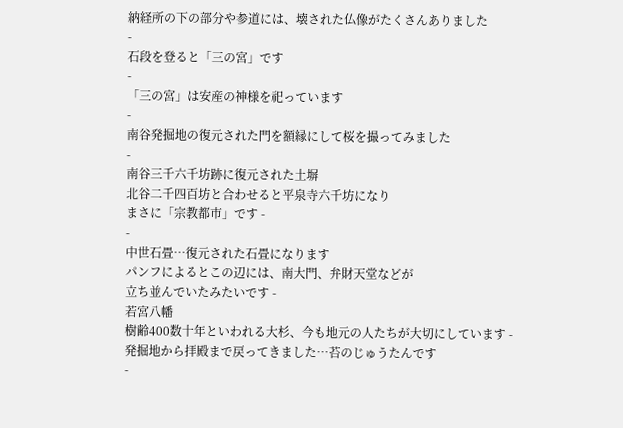納経所の下の部分や参道には、壊された仏像がたくさんありました
-
石段を登ると「三の宮」です
-
「三の宮」は安産の神様を祀っています
-
南谷発掘地の復元された門を額縁にして桜を撮ってみました
-
南谷三千六千坊跡に復元された土塀
北谷二千四百坊と合わせると平泉寺六千坊になり
まさに「宗教都市」です -
-
中世石畳…復元された石畳になります
パンフによるとこの辺には、南大門、弁財天堂などが
立ち並んでいたみたいです -
若宮八幡
樹齢400数十年といわれる大杉、今も地元の人たちが大切にしています -
発掘地から拝殿まで戻ってきました…苔のじゅうたんです
-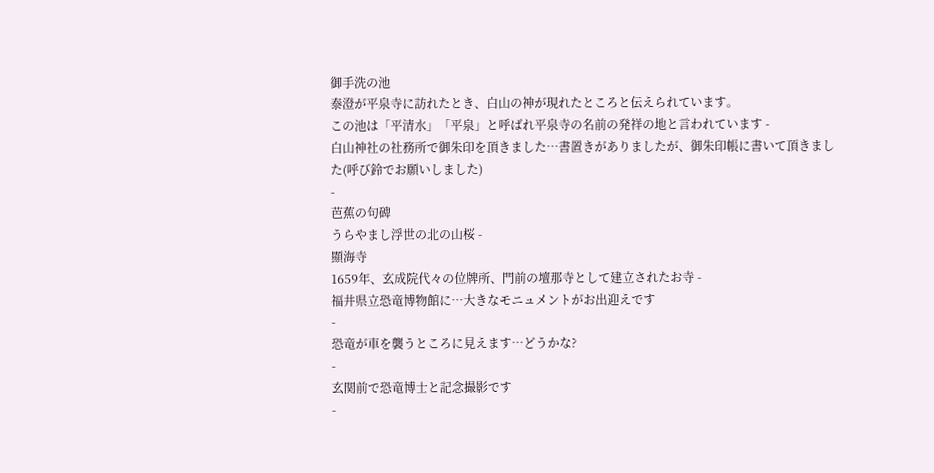御手洗の池
泰澄が平泉寺に訪れたとき、白山の神が現れたところと伝えられています。
この池は「平清水」「平泉」と呼ばれ平泉寺の名前の発祥の地と言われています -
白山神社の社務所で御朱印を頂きました…書置きがありましたが、御朱印帳に書いて頂きました(呼び鈴でお願いしました)
-
芭蕉の句碑
うらやまし浮世の北の山桜 -
顯海寺
1659年、玄成院代々の位牌所、門前の壇那寺として建立されたお寺 -
福井県立恐竜博物館に…大きなモニュメントがお出迎えです
-
恐竜が車を襲うところに見えます…どうかな?
-
玄関前で恐竜博士と記念撮影です
-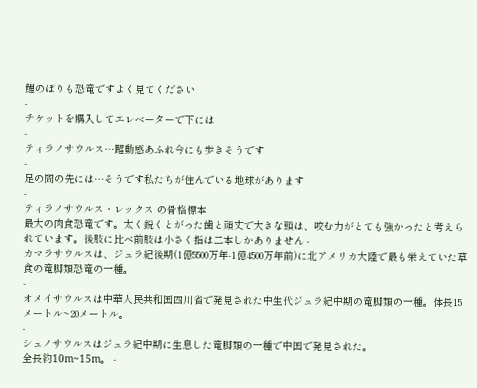鯉のぼりも恐竜ですよく見てください
-
チケットを購入してエレベーターで下には
-
ティラノサウルス…躍動感あふれ今にも歩きそうです
-
足の間の先には…そうです私たちが住んでいる地球があります
-
ティラノサウルス・レックス の骨格標本
最大の肉食恐竜です。太く鋭くとがった歯と頑丈で大きな頭は、咬む力がとても強かったと考えられています。後肢に比べ前肢は小さく指は二本しかありません -
カマラサウルスは、ジュラ紀後期(1億5500万年-1億4500万年前)に北アメリカ大陸で最も栄えていた草食の竜脚類恐竜の一種。
-
オメイサウルスは中華人民共和国四川省で発見された中生代ジュラ紀中期の竜脚類の一種。体長15メートル~20メートル。
-
シュノサウルスはジュラ紀中期に生息した竜脚類の一種で中国で発見された。
全長約10m~15m。 -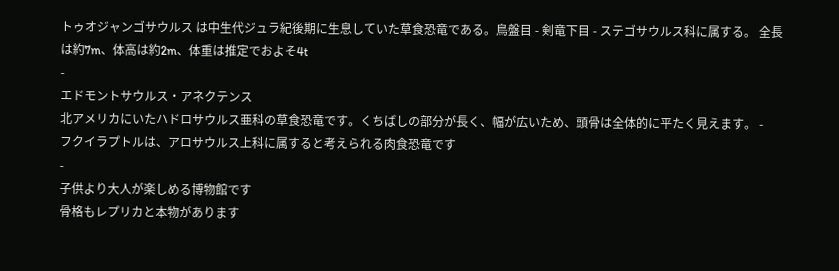トゥオジャンゴサウルス は中生代ジュラ紀後期に生息していた草食恐竜である。鳥盤目 - 剣竜下目 - ステゴサウルス科に属する。 全長は約7m、体高は約2m、体重は推定でおよそ4t
-
エドモントサウルス・アネクテンス
北アメリカにいたハドロサウルス亜科の草食恐竜です。くちばしの部分が長く、幅が広いため、頭骨は全体的に平たく見えます。 -
フクイラプトルは、アロサウルス上科に属すると考えられる肉食恐竜です
-
子供より大人が楽しめる博物館です
骨格もレプリカと本物があります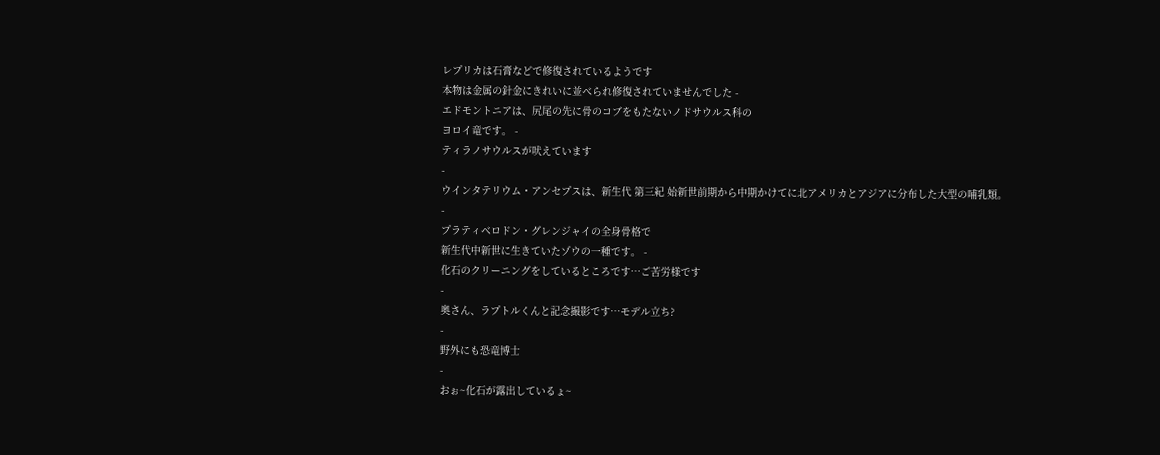レプリカは石膏などで修復されているようです
本物は金属の針金にきれいに並べられ修復されていませんでした -
エドモントニアは、尻尾の先に骨のコブをもたないノドサウルス科の
ヨロイ竜です。 -
ティラノサウルスが吠えています
-
ウインタテリウム・アンセプスは、新生代 第三紀 始新世前期から中期かけてに北アメリカとアジアに分布した大型の哺乳類。
-
プラティベロドン・グレンジャイの全身骨格で
新生代中新世に生きていたゾウの一種です。 -
化石のクリーニングをしているところです…ご苦労様です
-
奥さん、ラプトルくんと記念撮影です…モデル立ち?
-
野外にも恐竜博士
-
おぉ~化石が露出しているょ~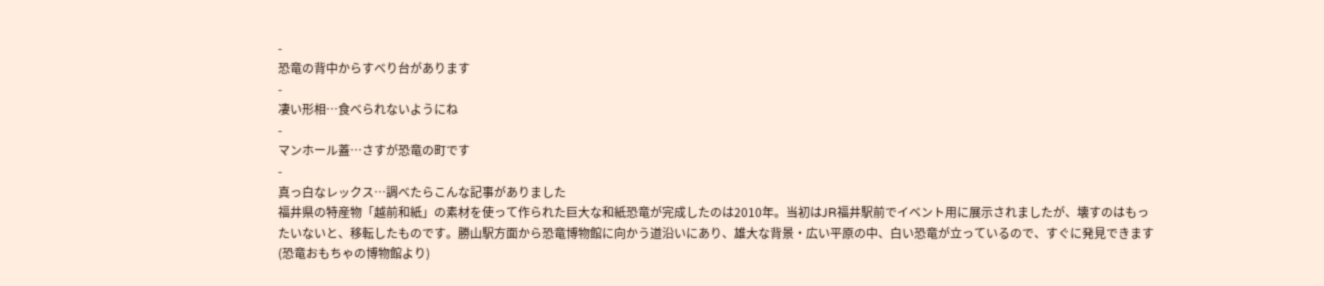-
恐竜の背中からすべり台があります
-
凄い形相…食べられないようにね
-
マンホール蓋…さすが恐竜の町です
-
真っ白なレックス…調べたらこんな記事がありました
福井県の特産物「越前和紙」の素材を使って作られた巨大な和紙恐竜が完成したのは2010年。当初はJR福井駅前でイベント用に展示されましたが、壊すのはもったいないと、移転したものです。勝山駅方面から恐竜博物館に向かう道沿いにあり、雄大な背景・広い平原の中、白い恐竜が立っているので、すぐに発見できます(恐竜おもちゃの博物館より)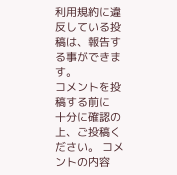利用規約に違反している投稿は、報告する事ができます。
コメントを投稿する前に
十分に確認の上、ご投稿ください。 コメントの内容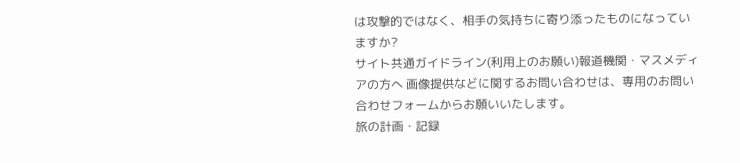は攻撃的ではなく、相手の気持ちに寄り添ったものになっていますか?
サイト共通ガイドライン(利用上のお願い)報道機関・マスメディアの方へ 画像提供などに関するお問い合わせは、専用のお問い合わせフォームからお願いいたします。
旅の計画・記録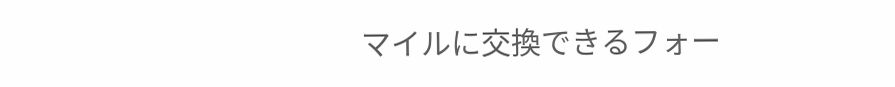マイルに交換できるフォー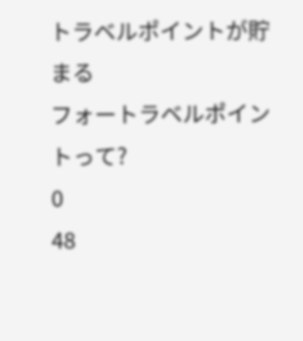トラベルポイントが貯まる
フォートラベルポイントって?
0
48